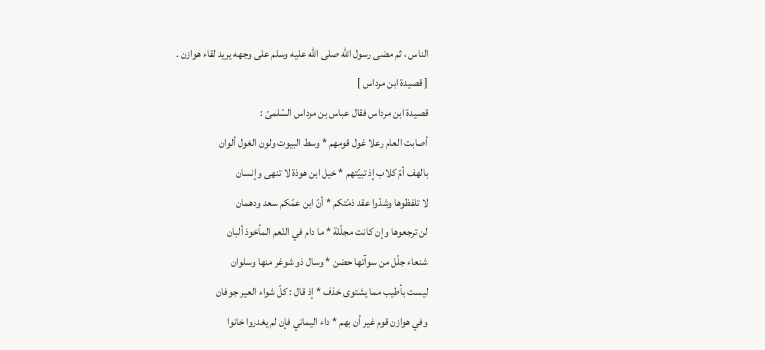الناس ، ثم مضى رسول اللّه صلى اللّه عليه وسلم على وجهه يريد لقاء هوازن .
[ قصيدة ابن مرداس ]
قصيدة ابن مرداس فقال عباس بن مرداس السّلمىّ :
أصابت العام رعلا غول قومهم * وسط البيوت ولون الغول ألوان
بالهف أمّ كلاب إذ تبيّتهم * خيل ابن هوذة لا تنهى وإنسان
لا تلفظوها وشدّوا عقد ذمّتكم * أنّ ابن عمّكم سعد ودهمان
لن ترجعوها وإن كانت مجلّلة * ما دام في النّعم المأخوذ ألبان
شنعاء جلّل من سوآتها حضن * وسال ذو شوغر منها وسلوان
ليست بأطيب مما يشتوى خذف * إذ قال : كلّ شواء العير جوفان
وفي هوازن قوم غير أن بهم * داء اليماني فإن لم يغدروا خانوا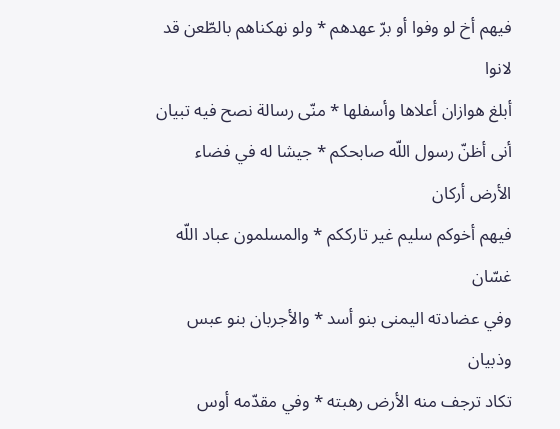فيهم أخ لو وفوا أو برّ عهدهم * ولو نهكناهم بالطّعن قد لانوا
أبلغ هوازان أعلاها وأسفلها * منّى رسالة نصح فيه تبيان
أنى أظنّ رسول اللّه صابحكم * جيشا له في فضاء الأرض أركان
فيهم أخوكم سليم غير تارككم * والمسلمون عباد اللّه غسّان
وفي عضادته اليمنى بنو أسد * والأجربان بنو عبس وذبيان
تكاد ترجف منه الأرض رهبته * وفي مقدّمه أوس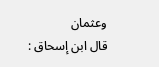وعثمان
قال ابن إسحاق :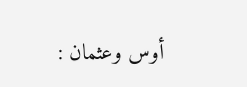أوس وعثمان :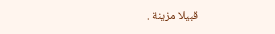قبيلا مزينة .